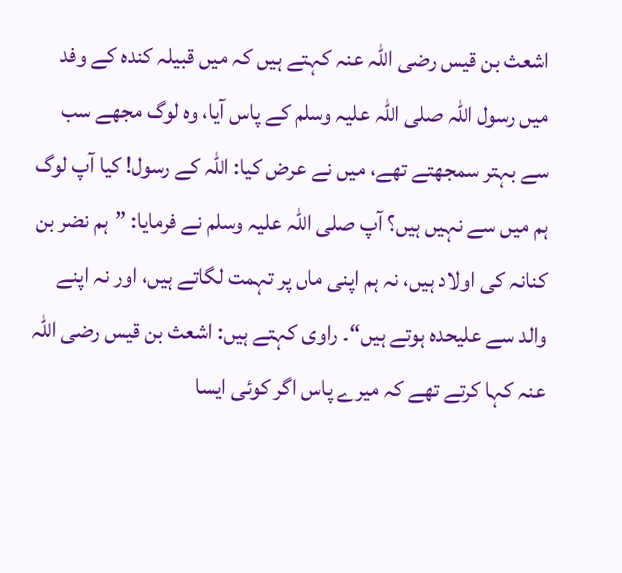اشعث بن قیس رضی اللہ عنہ کہتے ہیں کہ میں قبیلہ کندہ کے وفد میں رسول اللہ صلی اللہ علیہ وسلم کے پاس آیا، وہ لوگ مجھے سب سے بہتر سمجھتے تھے، میں نے عرض کیا: اللہ کے رسول! کیا آپ لوگ ہم میں سے نہیں ہیں؟ آپ صلی اللہ علیہ وسلم نے فرمایا: ”ہم نضر بن کنانہ کی اولاد ہیں، نہ ہم اپنی ماں پر تہمت لگاتے ہیں، اور نہ اپنے والد سے علیحدہ ہوتے ہیں“۔ راوی کہتے ہیں: اشعث بن قیس رضی اللہ عنہ کہا کرتے تھے کہ میرے پاس اگر کوئی ایسا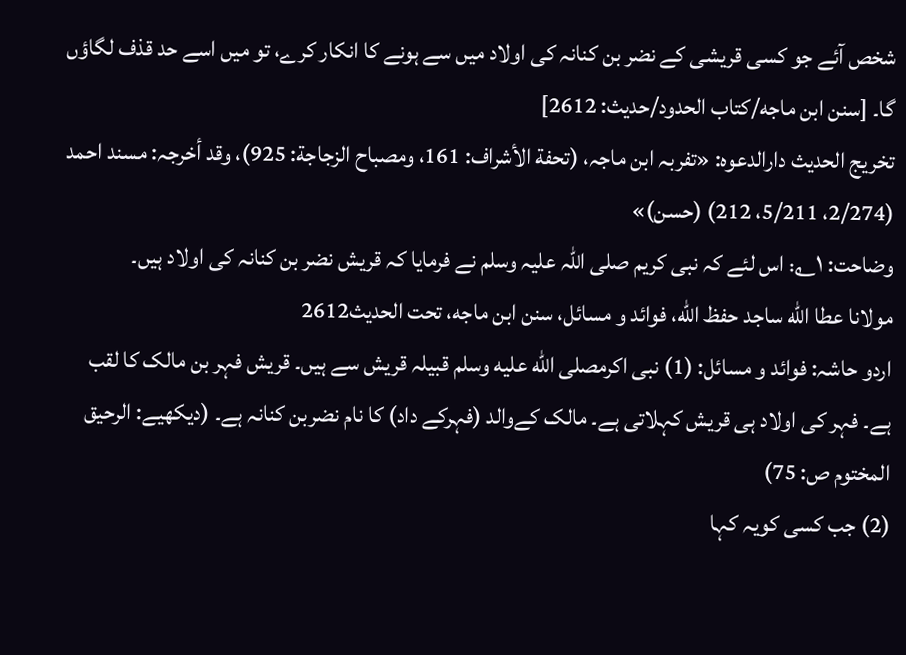شخص آئے جو کسی قریشی کے نضر بن کنانہ کی اولاد میں سے ہونے کا انکار کرے، تو میں اسے حد قذف لگاؤں گا۔ [سنن ابن ماجه/كتاب الحدود/حدیث: 2612]
تخریج الحدیث دارالدعوہ: «تفربہ ابن ماجہ، (تحفة الأشراف: 161، ومصباح الزجاجة: 925)، وقد أخرجہ: مسند احمد (2/274، 5/211، 212) (حسن)»
وضاحت: ۱؎: اس لئے کہ نبی کریم صلی اللہ علیہ وسلم نے فرمایا کہ قریش نضر بن کنانہ کی اولاد ہیں۔
مولانا عطا الله ساجد حفظ الله، فوائد و مسائل، سنن ابن ماجه، تحت الحديث2612
اردو حاشہ: فوائد و مسائل: (1) نبی اکرمصلى الله عليه وسلم قبیلہ قریش سے ہیں۔ قریش فہر بن مالک کا لقب ہے۔ فہر کی اولاد ہی قریش کہلاتی ہے۔ مالک کےوالد (فہرکے داد) کا نام نضربن کنانہ ہے۔ (دیکھیے: الرحیق المختوم ص: 75)
(2) جب کسی کویہ کہا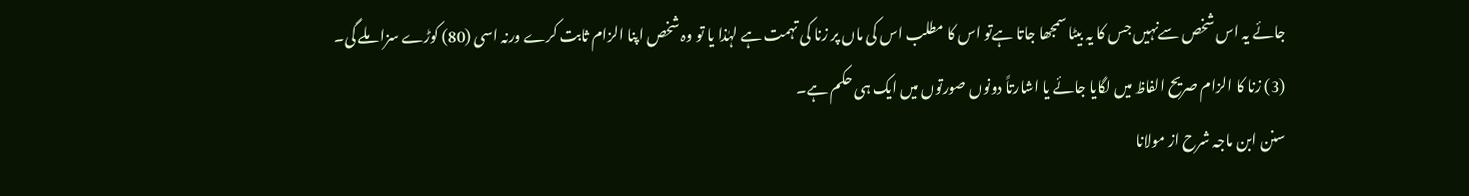جائے یہ اس شخص سےنہیں جس کا یہ بیٹا سمجھا جاتا ہےتو اس کا مطلب اس کی ماں پر زنا کی تہمت ہے لہٰذا یا تو وہ شخص اپنا الزام ثابت کرے ورنہ اسی (80) کوڑے سزا ملے گی۔
(3) زنا کا الزام صریح الفاظ میں لگایا جائے یا اشارتاً دونوں صورتوں میں ایک ہی حکم ہے۔
سنن ابن ماجہ شرح از مولانا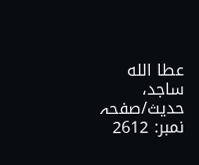عطا الله ساجد، حدیث/صفحہ نمبر: 2612